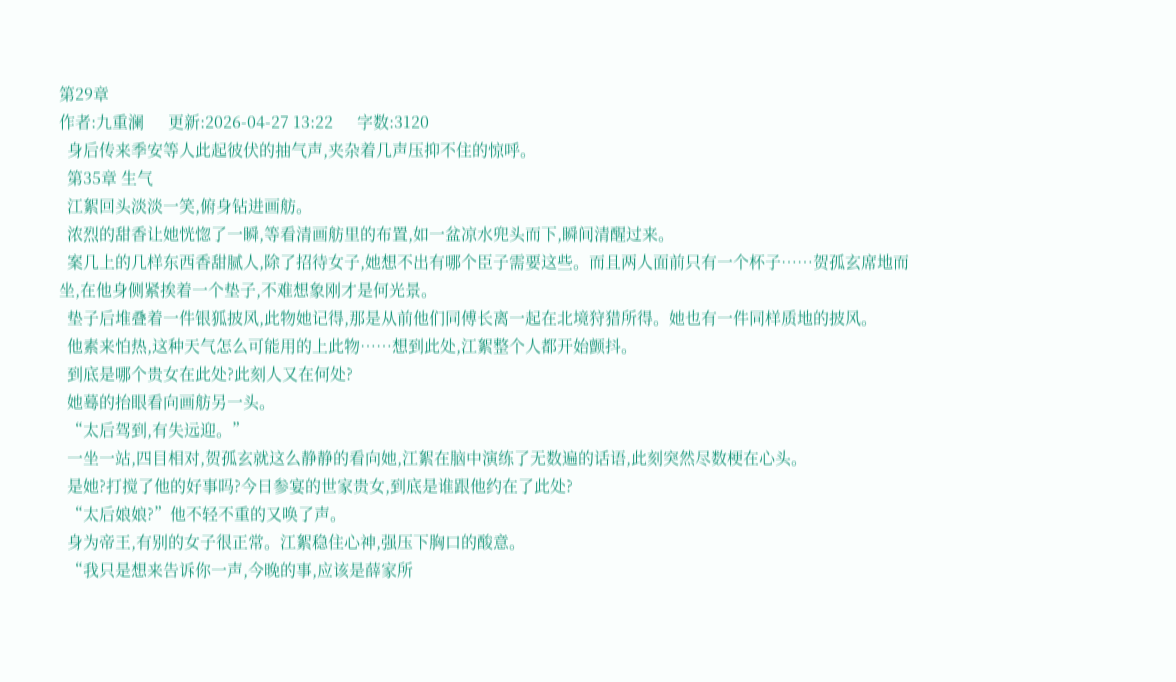第29章
作者:九重澜      更新:2026-04-27 13:22      字数:3120
  身后传来季安等人此起彼伏的抽气声,夹杂着几声压抑不住的惊呼。
  第35章 生气
  江絮回头淡淡一笑,俯身钻进画舫。
  浓烈的甜香让她恍惚了一瞬,等看清画舫里的布置,如一盆凉水兜头而下,瞬间清醒过来。
  案几上的几样东西香甜腻人,除了招待女子,她想不出有哪个臣子需要这些。而且两人面前只有一个杯子……贺孤玄席地而坐,在他身侧紧挨着一个垫子,不难想象刚才是何光景。
  垫子后堆叠着一件银狐披风,此物她记得,那是从前他们同傅长离一起在北境狩猎所得。她也有一件同样质地的披风。
  他素来怕热,这种天气怎么可能用的上此物……想到此处,江絮整个人都开始颤抖。
  到底是哪个贵女在此处?此刻人又在何处?
  她蓦的抬眼看向画舫另一头。
  “太后驾到,有失远迎。”
  一坐一站,四目相对,贺孤玄就这么静静的看向她,江絮在脑中演练了无数遍的话语,此刻突然尽数梗在心头。
  是她?打搅了他的好事吗?今日参宴的世家贵女,到底是谁跟他约在了此处?
  “太后娘娘?”他不轻不重的又唤了声。
  身为帝王,有别的女子很正常。江絮稳住心神,强压下胸口的酸意。
  “我只是想来告诉你一声,今晚的事,应该是薛家所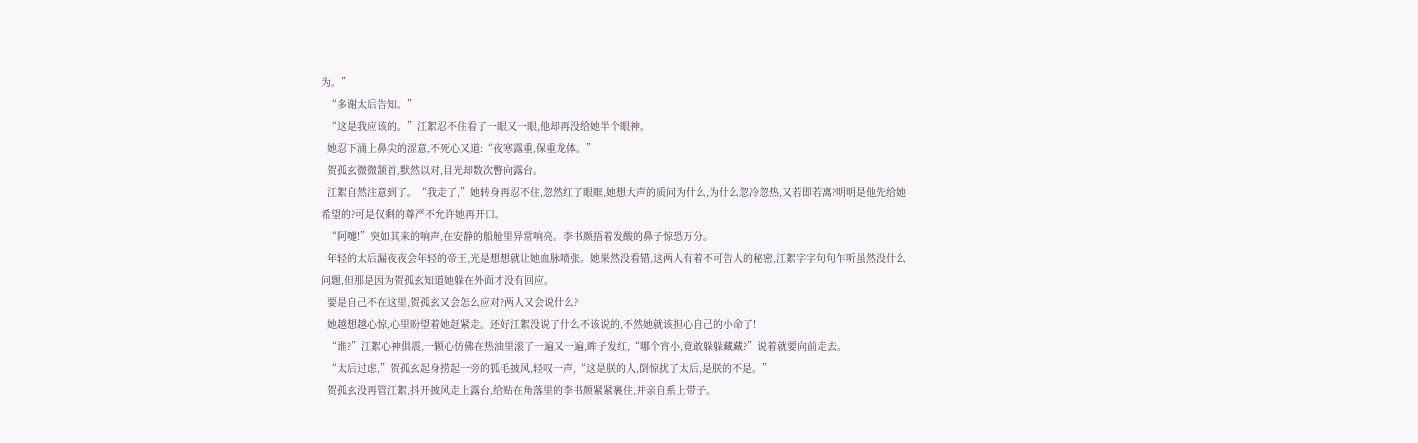为。”
  “多谢太后告知。”
  “这是我应该的。”江絮忍不住看了一眼又一眼,他却再没给她半个眼神。
  她忍下涌上鼻尖的涩意,不死心又道:“夜寒露重,保重龙体。”
  贺孤玄微微颔首,默然以对,目光却数次瞥向露台。
  江絮自然注意到了。“我走了,”她转身再忍不住,忽然红了眼眶,她想大声的质问为什么,为什么忽冷忽热,又若即若离?明明是他先给她希望的?可是仅剩的尊严不允许她再开口。
  “阿嚏!”突如其来的响声,在安静的船舱里异常响亮。李书颜捂着发酸的鼻子惊恐万分。
  年轻的太后漏夜夜会年轻的帝王,光是想想就让她血脉喷张。她果然没看错,这两人有着不可告人的秘密,江絮字字句句乍听虽然没什么问题,但那是因为贺孤玄知道她躲在外面才没有回应。
  要是自己不在这里,贺孤玄又会怎么应对?两人又会说什么?
  她越想越心惊,心里盼望着她赶紧走。还好江絮没说了什么不该说的,不然她就该担心自己的小命了!
  “谁?”江絮心神俱震,一颗心仿佛在热油里滚了一遍又一遍,眸子发红,“哪个宵小,竟敢躲躲藏藏?”说着就要向前走去。
  “太后过虑,”贺孤玄起身捞起一旁的狐毛披风,轻叹一声,“这是朕的人,倒惊扰了太后,是朕的不是。”
  贺孤玄没再管江絮,抖开披风走上露台,给贴在角落里的李书颜紧紧裹住,并亲自系上带子。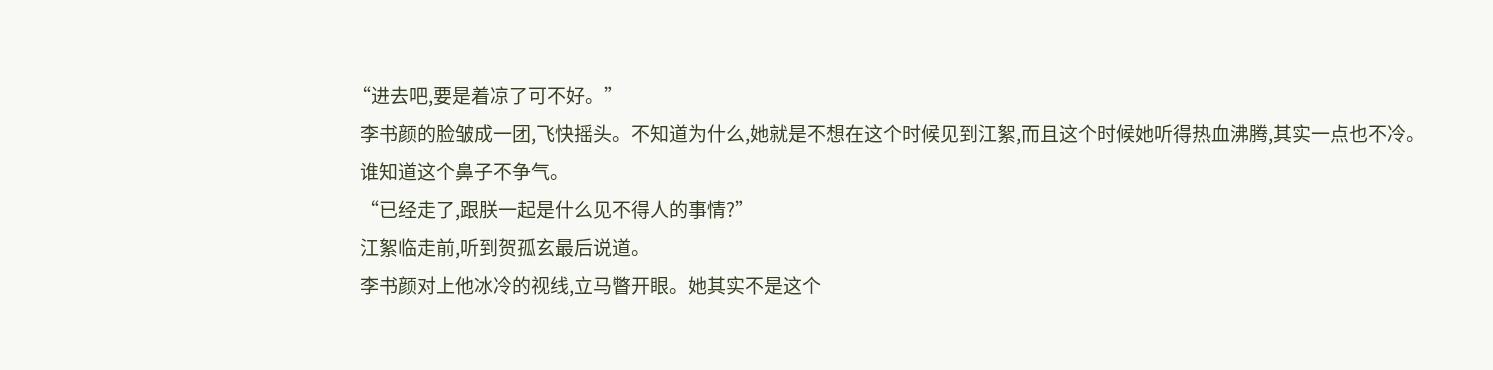“进去吧,要是着凉了可不好。”
  李书颜的脸皱成一团,飞快摇头。不知道为什么,她就是不想在这个时候见到江絮,而且这个时候她听得热血沸腾,其实一点也不冷。
  谁知道这个鼻子不争气。
  “已经走了,跟朕一起是什么见不得人的事情?”
  江絮临走前,听到贺孤玄最后说道。
  李书颜对上他冰冷的视线,立马瞥开眼。她其实不是这个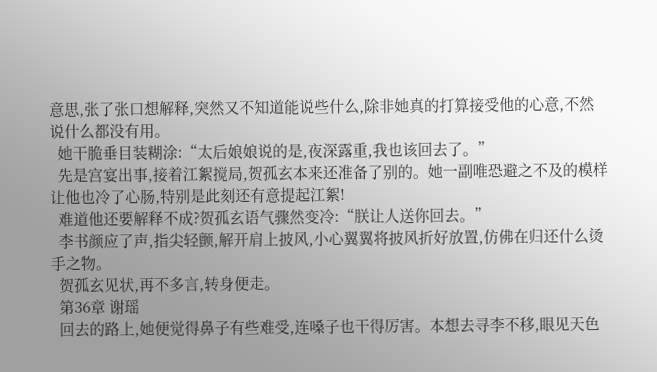意思,张了张口想解释,突然又不知道能说些什么,除非她真的打算接受他的心意,不然说什么都没有用。
  她干脆垂目装糊涂:“太后娘娘说的是,夜深露重,我也该回去了。”
  先是宫宴出事,接着江絮搅局,贺孤玄本来还准备了别的。她一副唯恐避之不及的模样让他也冷了心肠,特别是此刻还有意提起江絮!
  难道他还要解释不成?贺孤玄语气骤然变冷:“朕让人送你回去。”
  李书颜应了声,指尖轻颤,解开肩上披风,小心翼翼将披风折好放置,仿佛在归还什么烫手之物。
  贺孤玄见状,再不多言,转身便走。
  第36章 谢瑶
  回去的路上,她便觉得鼻子有些难受,连嗓子也干得厉害。本想去寻李不移,眼见天色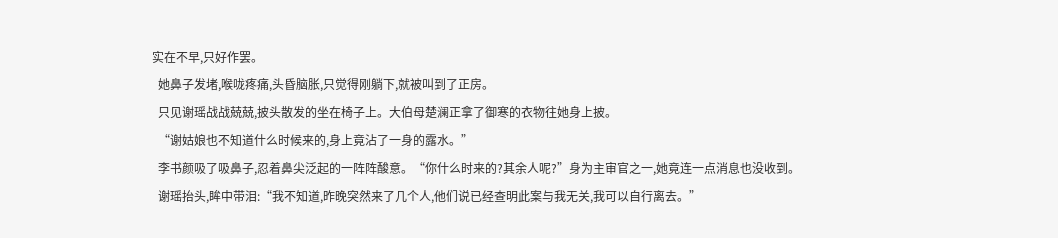实在不早,只好作罢。
  她鼻子发堵,喉咙疼痛,头昏脑胀,只觉得刚躺下,就被叫到了正房。
  只见谢瑶战战兢兢,披头散发的坐在椅子上。大伯母楚澜正拿了御寒的衣物往她身上披。
  “谢姑娘也不知道什么时候来的,身上竟沾了一身的露水。”
  李书颜吸了吸鼻子,忍着鼻尖泛起的一阵阵酸意。“你什么时来的?其余人呢?”身为主审官之一,她竟连一点消息也没收到。
  谢瑶抬头,眸中带泪:“我不知道,昨晚突然来了几个人,他们说已经查明此案与我无关,我可以自行离去。”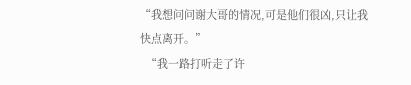“我想问问谢大哥的情况,可是他们很凶,只让我快点离开。”
  “我一路打听走了许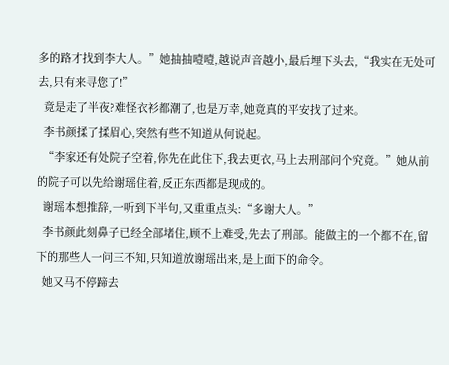多的路才找到李大人。”她抽抽噎噎,越说声音越小,最后埋下头去,“我实在无处可去,只有来寻您了!”
  竟是走了半夜?难怪衣衫都潮了,也是万幸,她竟真的平安找了过来。
  李书颜揉了揉眉心,突然有些不知道从何说起。
  “李家还有处院子空着,你先在此住下,我去更衣,马上去刑部问个究竟。”她从前的院子可以先给谢瑶住着,反正东西都是现成的。
  谢瑶本想推辞,一听到下半句,又重重点头:“多谢大人。”
  李书颜此刻鼻子已经全部堵住,顾不上难受,先去了刑部。能做主的一个都不在,留下的那些人一问三不知,只知道放谢瑶出来,是上面下的命令。
  她又马不停蹄去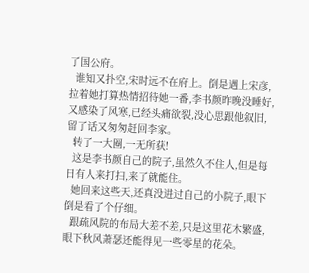了国公府。
  谁知又扑空,宋时远不在府上。倒是遇上宋彦,拉着她打算热情招待她一番,李书颜昨晚没睡好,又感染了风寒,已经头痛欲裂,没心思跟他叙旧,留了话又匆匆赶回李家。
  转了一大圈,一无所获!
  这是李书颜自己的院子,虽然久不住人,但是每日有人来打扫,来了就能住。
  她回来这些天,还真没进过自己的小院子,眼下倒是看了个仔细。
  跟疏风院的布局大差不差,只是这里花木繁盛,眼下秋风萧瑟还能得见一些零星的花朵。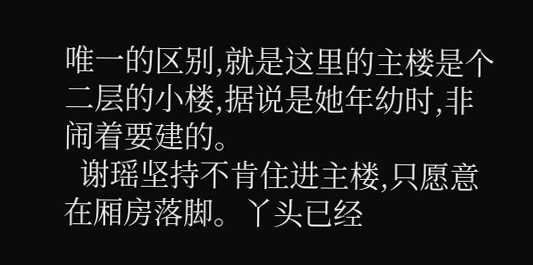唯一的区别,就是这里的主楼是个二层的小楼,据说是她年幼时,非闹着要建的。
  谢瑶坚持不肯住进主楼,只愿意在厢房落脚。丫头已经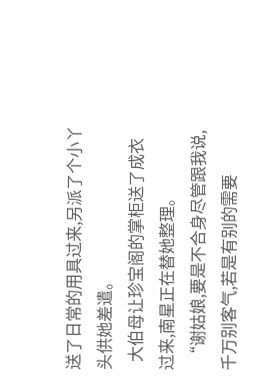送了日常的用具过来,另派了个小丫头供她差遣。
  大伯母让珍宝阁的掌柜送了成衣过来,南星正在替她整理。
  “谢姑娘,要是不合身尽管跟我说,千万别客气,若是有别的需要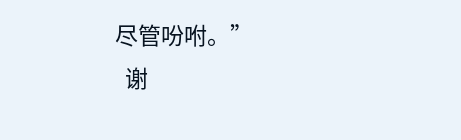尽管吩咐。”
  谢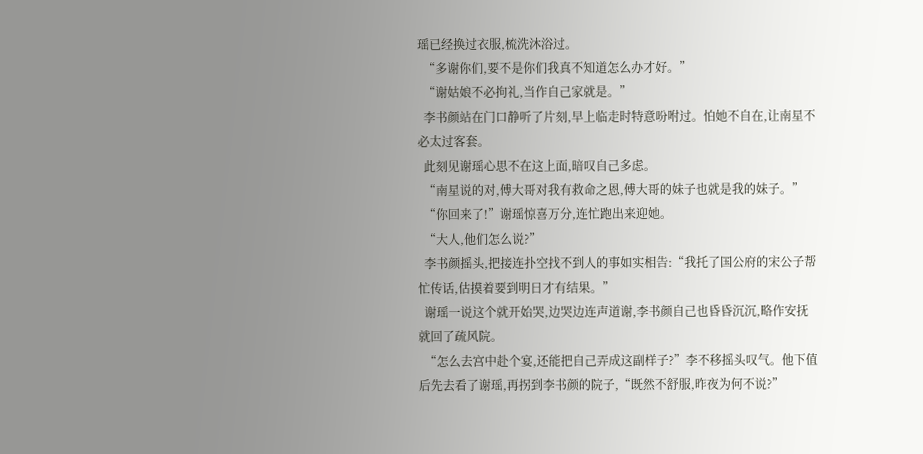瑶已经换过衣服,梳洗沐浴过。
  “多谢你们,要不是你们我真不知道怎么办才好。”
  “谢姑娘不必拘礼,当作自己家就是。”
  李书颜站在门口静听了片刻,早上临走时特意吩咐过。怕她不自在,让南星不必太过客套。
  此刻见谢瑶心思不在这上面,暗叹自己多虑。
  “南星说的对,傅大哥对我有救命之恩,傅大哥的妹子也就是我的妹子。”
  “你回来了!”谢瑶惊喜万分,连忙跑出来迎她。
  “大人,他们怎么说?”
  李书颜摇头,把接连扑空找不到人的事如实相告:“我托了国公府的宋公子帮忙传话,估摸着要到明日才有结果。”
  谢瑶一说这个就开始哭,边哭边连声道谢,李书颜自己也昏昏沉沉,略作安抚就回了疏风院。
  “怎么去宫中赴个宴,还能把自己弄成这副样子?”李不移摇头叹气。他下值后先去看了谢瑶,再拐到李书颜的院子,“既然不舒服,昨夜为何不说?”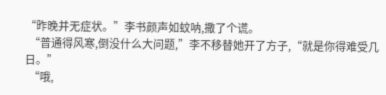“昨晚并无症状。”李书颜声如蚊呐,撒了个谎。
  “普通得风寒,倒没什么大问题,”李不移替她开了方子,“就是你得难受几日。”
  “哦,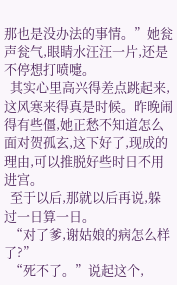那也是没办法的事情。”她瓮声瓮气,眼睛水汪汪一片,还是不停想打喷嚏。
  其实心里高兴得差点跳起来,这风寒来得真是时候。昨晚闹得有些僵,她正愁不知道怎么面对贺孤玄,这下好了,现成的理由,可以推脱好些时日不用进宫。
  至于以后,那就以后再说,躲过一日算一日。
  “对了爹,谢姑娘的病怎么样了?”
  “死不了。”说起这个,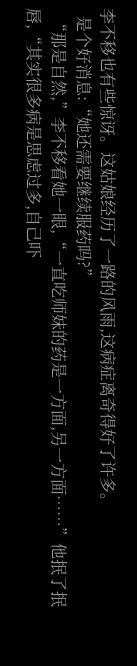李不移也有些惊讶。这姑娘经历了一路的风雨,这病症离奇得好了许多。
  是个好消息:“她还需要继续服药吗?”
  “那是自然,”李不移看她一眼,“一直吃师妹的药是一方面,另一方面……”他抿了抿唇,“其实很多病是思虑过多,自己吓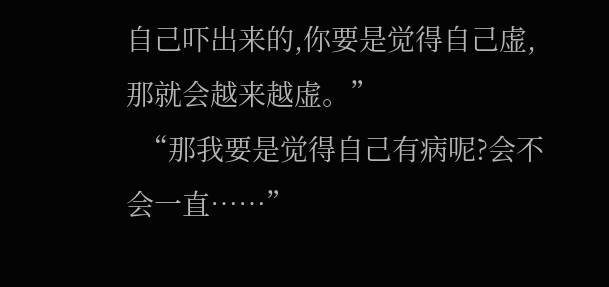自己吓出来的,你要是觉得自己虚,那就会越来越虚。”
  “那我要是觉得自己有病呢?会不会一直……”